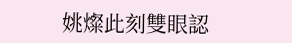姚燦此刻雙眼認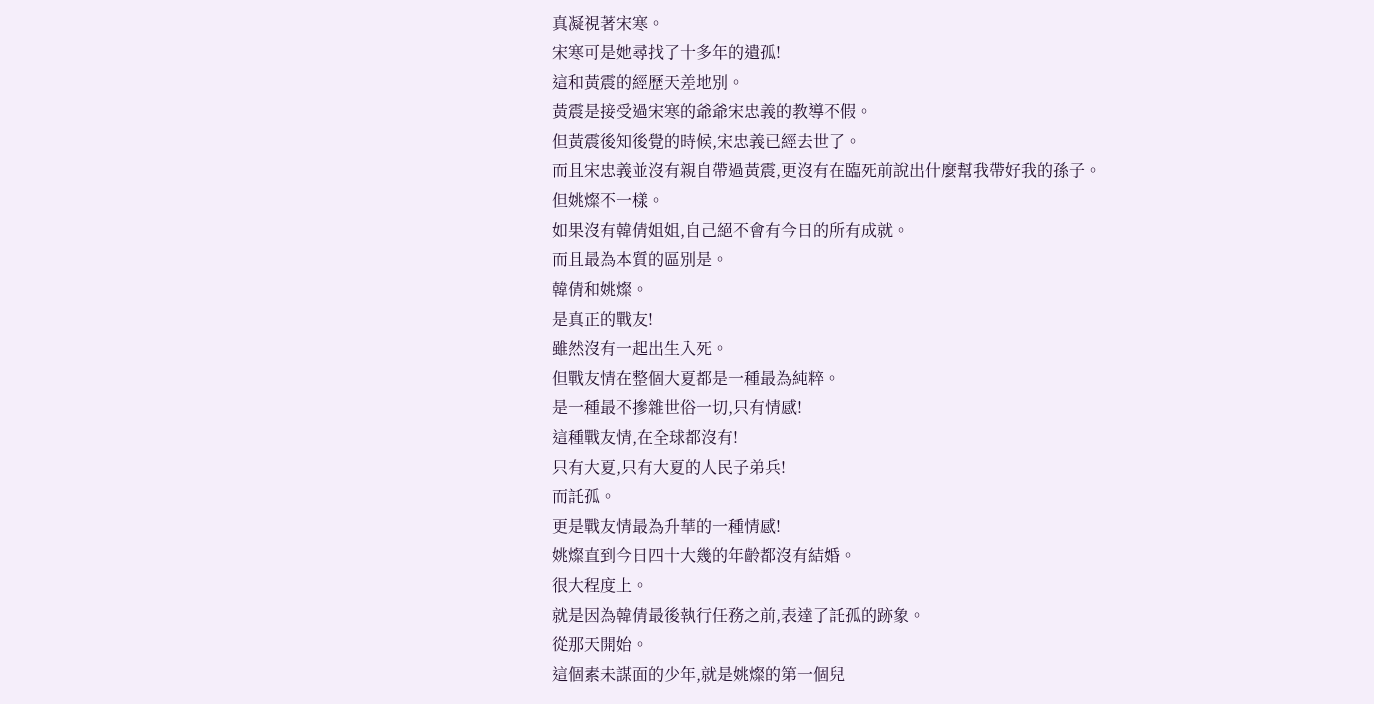真凝視著宋寒。
宋寒可是她尋找了十多年的遺孤!
這和黃震的經歷天差地別。
黃震是接受過宋寒的爺爺宋忠義的教導不假。
但黃震後知後覺的時候,宋忠義已經去世了。
而且宋忠義並沒有親自帶過黃震,更沒有在臨死前說出什麼幫我帶好我的孫子。
但姚燦不一樣。
如果沒有韓倩姐姐,自己絕不會有今日的所有成就。
而且最為本質的區別是。
韓倩和姚燦。
是真正的戰友!
雖然沒有一起出生入死。
但戰友情在整個大夏都是一種最為純粹。
是一種最不摻雜世俗一切,只有情感!
這種戰友情,在全球都沒有!
只有大夏,只有大夏的人民子弟兵!
而託孤。
更是戰友情最為升華的一種情感!
姚燦直到今日四十大幾的年齡都沒有結婚。
很大程度上。
就是因為韓倩最後執行任務之前,表達了託孤的跡象。
從那天開始。
這個素未謀面的少年,就是姚燦的第一個兒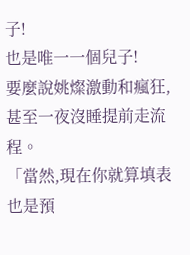子!
也是唯一一個兒子!
要麼說姚燦激動和瘋狂,甚至一夜沒睡提前走流程。
「當然,現在你就算填表也是預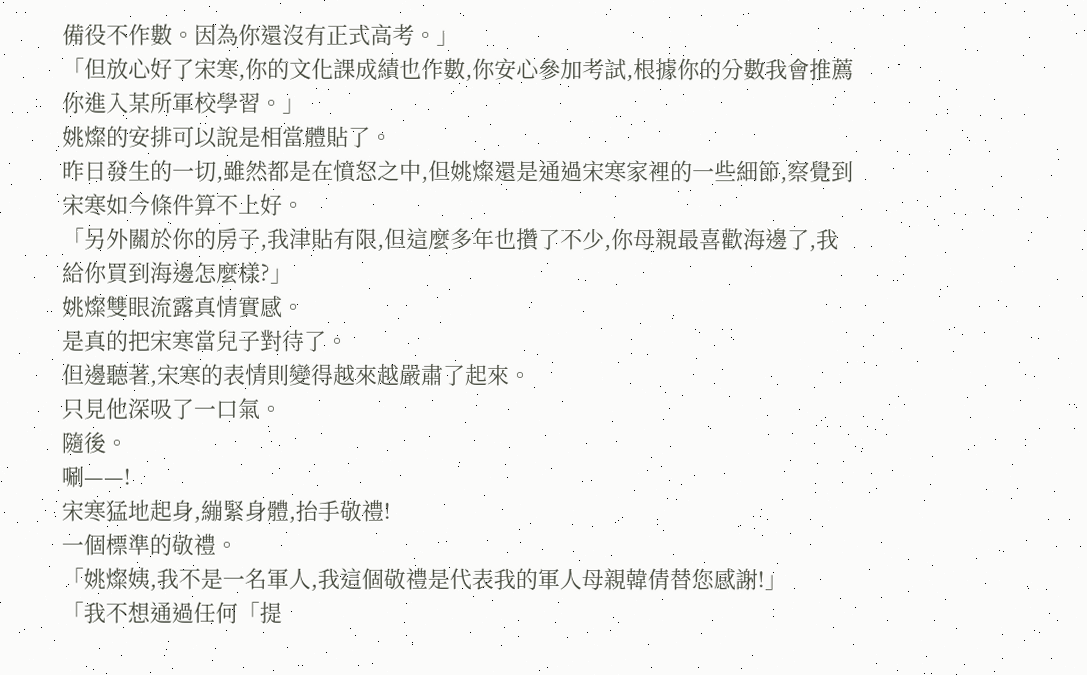備役不作數。因為你還沒有正式高考。」
「但放心好了宋寒,你的文化課成績也作數,你安心參加考試,根據你的分數我會推薦你進入某所軍校學習。」
姚燦的安排可以說是相當體貼了。
昨日發生的一切,雖然都是在憤怒之中,但姚燦還是通過宋寒家裡的一些細節,察覺到宋寒如今條件算不上好。
「另外關於你的房子,我津貼有限,但這麼多年也攢了不少,你母親最喜歡海邊了,我給你買到海邊怎麼樣?」
姚燦雙眼流露真情實感。
是真的把宋寒當兒子對待了。
但邊聽著,宋寒的表情則變得越來越嚴肅了起來。
只見他深吸了一口氣。
隨後。
唰——!
宋寒猛地起身,繃緊身體,抬手敬禮!
一個標準的敬禮。
「姚燦姨,我不是一名軍人,我這個敬禮是代表我的軍人母親韓倩替您感謝!」
「我不想通過任何「提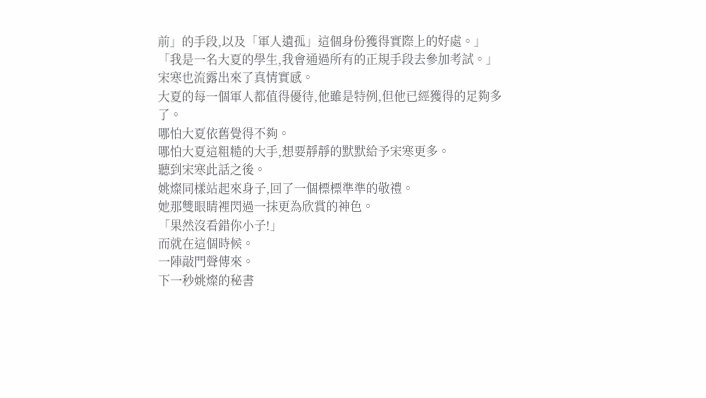前」的手段,以及「軍人遺孤」這個身份獲得實際上的好處。」
「我是一名大夏的學生,我會通過所有的正規手段去參加考試。」
宋寒也流露出來了真情實感。
大夏的每一個軍人都值得優待,他雖是特例,但他已經獲得的足夠多了。
哪怕大夏依舊覺得不夠。
哪怕大夏這粗糙的大手,想要靜靜的默默給予宋寒更多。
聽到宋寒此話之後。
姚燦同樣站起來身子,回了一個標標準準的敬禮。
她那雙眼睛裡閃過一抹更為欣賞的神色。
「果然沒看錯你小子!」
而就在這個時候。
一陣敲門聲傳來。
下一秒姚燦的秘書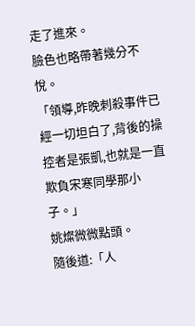走了進來。
臉色也略帶著幾分不悅。
「領導,昨晚刺殺事件已經一切坦白了,背後的操控者是張凱,也就是一直欺負宋寒同學那小子。」
姚燦微微點頭。
隨後道:「人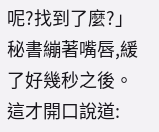呢?找到了麼?」
秘書繃著嘴唇,緩了好幾秒之後。
這才開口說道: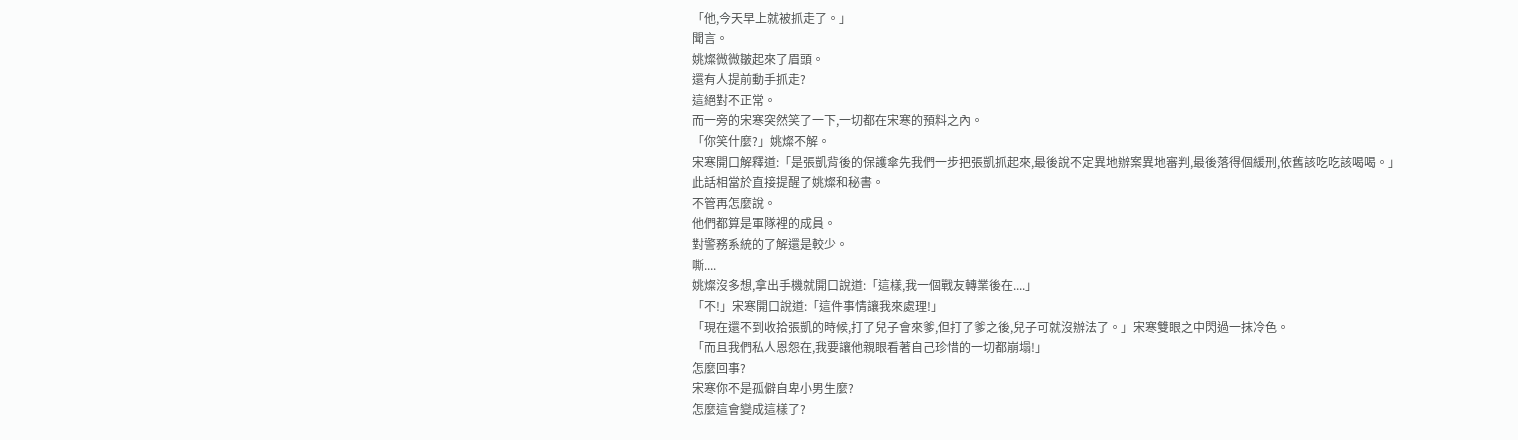「他,今天早上就被抓走了。」
聞言。
姚燦微微皺起來了眉頭。
還有人提前動手抓走?
這絕對不正常。
而一旁的宋寒突然笑了一下,一切都在宋寒的預料之內。
「你笑什麼?」姚燦不解。
宋寒開口解釋道:「是張凱背後的保護傘先我們一步把張凱抓起來,最後說不定異地辦案異地審判,最後落得個緩刑,依舊該吃吃該喝喝。」
此話相當於直接提醒了姚燦和秘書。
不管再怎麼說。
他們都算是軍隊裡的成員。
對警務系統的了解還是較少。
嘶....
姚燦沒多想,拿出手機就開口說道:「這樣,我一個戰友轉業後在....」
「不!」宋寒開口說道:「這件事情讓我來處理!」
「現在還不到收拾張凱的時候,打了兒子會來爹,但打了爹之後,兒子可就沒辦法了。」宋寒雙眼之中閃過一抹冷色。
「而且我們私人恩怨在,我要讓他親眼看著自己珍惜的一切都崩塌!」
怎麼回事?
宋寒你不是孤僻自卑小男生麼?
怎麼這會變成這樣了?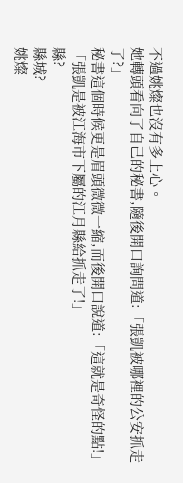不過姚燦也沒有多上心。
她轉頭看向了自己的秘書,隨後開口詢問道:「張凱被哪裡的公安抓走了?」
秘書這個時候更是眉頭微微一縮,而後開口說道:「這就是奇怪的點!」
「張凱是被江海市下屬的江月縣給抓走了!」
縣?
縣城?
姚燦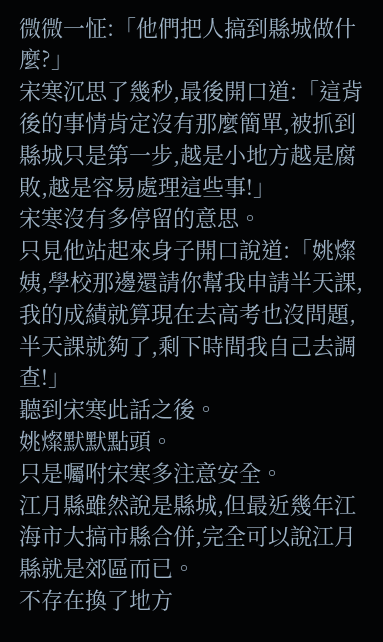微微一怔:「他們把人搞到縣城做什麼?」
宋寒沉思了幾秒,最後開口道:「這背後的事情肯定沒有那麼簡單,被抓到縣城只是第一步,越是小地方越是腐敗,越是容易處理這些事!」
宋寒沒有多停留的意思。
只見他站起來身子開口說道:「姚燦姨,學校那邊還請你幫我申請半天課,我的成績就算現在去高考也沒問題,半天課就夠了,剩下時間我自己去調查!」
聽到宋寒此話之後。
姚燦默默點頭。
只是囑咐宋寒多注意安全。
江月縣雖然說是縣城,但最近幾年江海市大搞市縣合併,完全可以說江月縣就是郊區而已。
不存在換了地方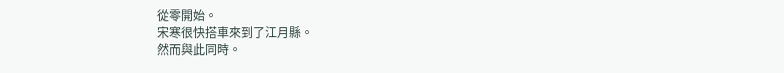從零開始。
宋寒很快搭車來到了江月縣。
然而與此同時。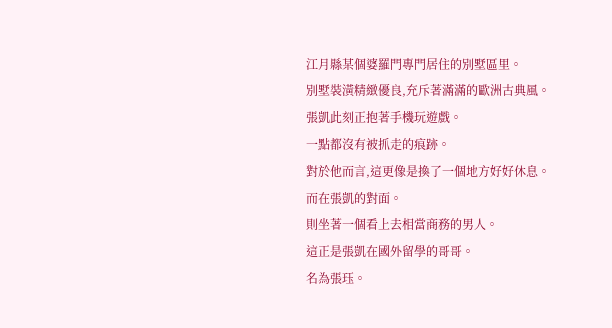江月縣某個婆羅門專門居住的別墅區里。
別墅裝潢精緻優良,充斥著滿滿的歐洲古典風。
張凱此刻正抱著手機玩遊戲。
一點都沒有被抓走的痕跡。
對於他而言,這更像是換了一個地方好好休息。
而在張凱的對面。
則坐著一個看上去相當商務的男人。
這正是張凱在國外留學的哥哥。
名為張珏。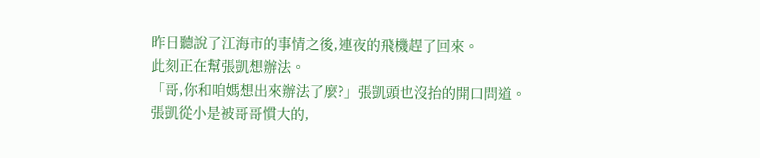昨日聽說了江海市的事情之後,連夜的飛機趕了回來。
此刻正在幫張凱想辦法。
「哥,你和咱媽想出來辦法了麼?」張凱頭也沒抬的開口問道。
張凱從小是被哥哥慣大的,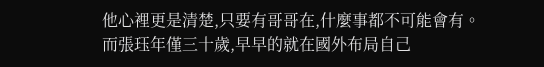他心裡更是清楚,只要有哥哥在,什麼事都不可能會有。
而張珏年僅三十歲,早早的就在國外布局自己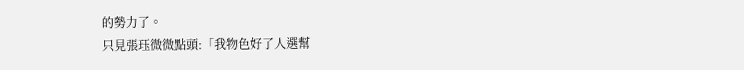的勢力了。
只見張珏微微點頭:「我物色好了人選幫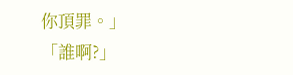你頂罪。」
「誰啊?」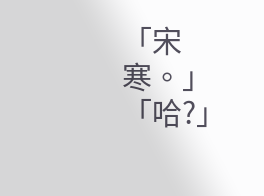「宋寒。」
「哈?」